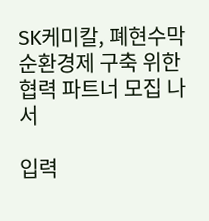SK케미칼, 폐현수막 순환경제 구축 위한 협력 파트너 모집 나서

입력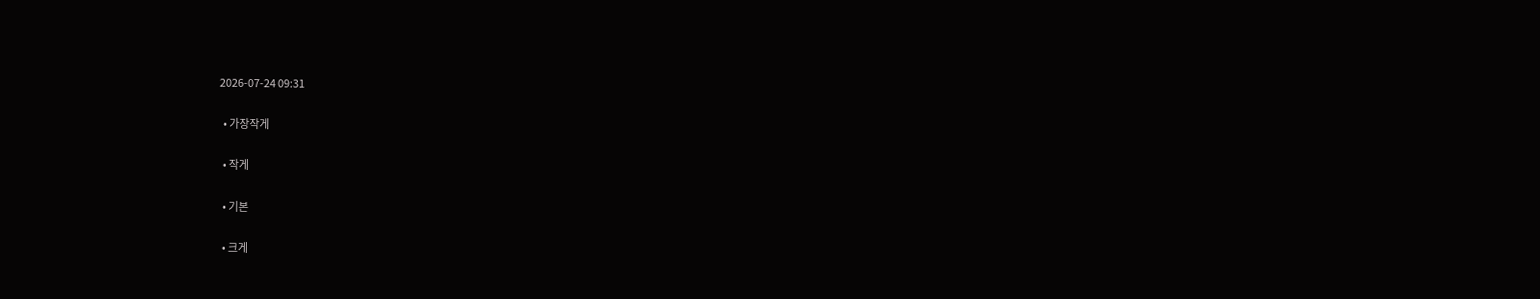2026-07-24 09:31

  • 가장작게

  • 작게

  • 기본

  • 크게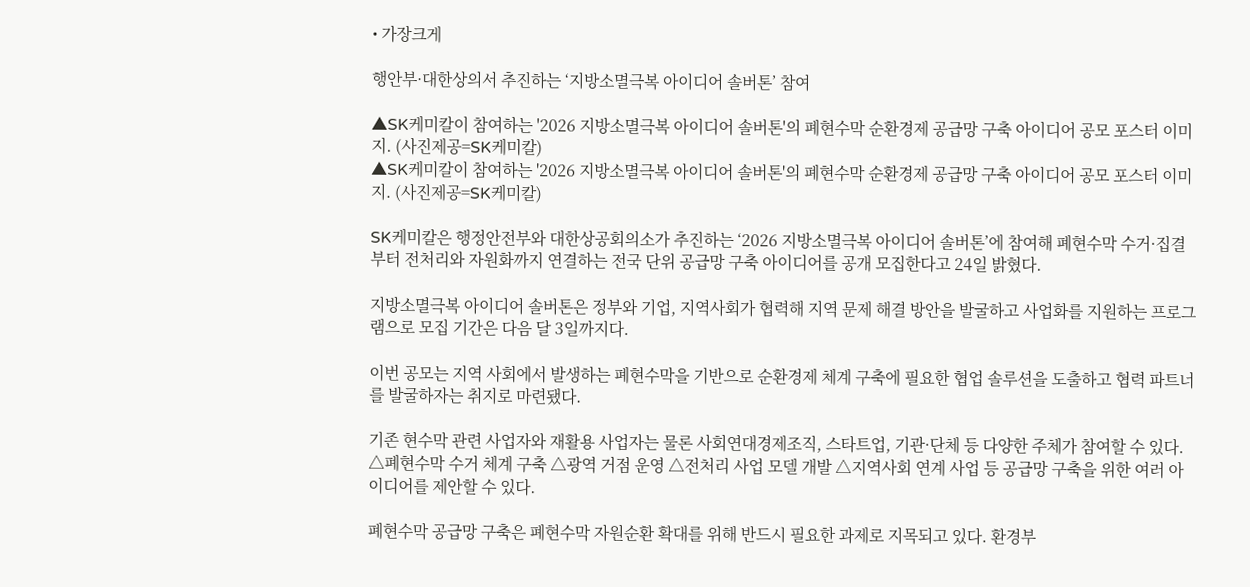• 가장크게

행안부·대한상의서 추진하는 ‘지방소멸극복 아이디어 솔버톤’ 참여

▲SK케미칼이 참여하는 '2026 지방소멸극복 아이디어 솔버톤'의 폐현수막 순환경제 공급망 구축 아이디어 공모 포스터 이미지. (사진제공=SK케미칼)
▲SK케미칼이 참여하는 '2026 지방소멸극복 아이디어 솔버톤'의 폐현수막 순환경제 공급망 구축 아이디어 공모 포스터 이미지. (사진제공=SK케미칼)

SK케미칼은 행정안전부와 대한상공회의소가 추진하는 ‘2026 지방소멸극복 아이디어 솔버톤’에 참여해 폐현수막 수거·집결부터 전처리와 자원화까지 연결하는 전국 단위 공급망 구축 아이디어를 공개 모집한다고 24일 밝혔다.

지방소멸극복 아이디어 솔버톤은 정부와 기업, 지역사회가 협력해 지역 문제 해결 방안을 발굴하고 사업화를 지원하는 프로그램으로 모집 기간은 다음 달 3일까지다.

이번 공모는 지역 사회에서 발생하는 폐현수막을 기반으로 순환경제 체계 구축에 필요한 협업 솔루션을 도출하고 협력 파트너를 발굴하자는 취지로 마련됐다.

기존 현수막 관련 사업자와 재활용 사업자는 물론 사회연대경제조직, 스타트업, 기관·단체 등 다양한 주체가 참여할 수 있다. △폐현수막 수거 체계 구축 △광역 거점 운영 △전처리 사업 모델 개발 △지역사회 연계 사업 등 공급망 구축을 위한 여러 아이디어를 제안할 수 있다.

폐현수막 공급망 구축은 폐현수막 자원순환 확대를 위해 반드시 필요한 과제로 지목되고 있다. 환경부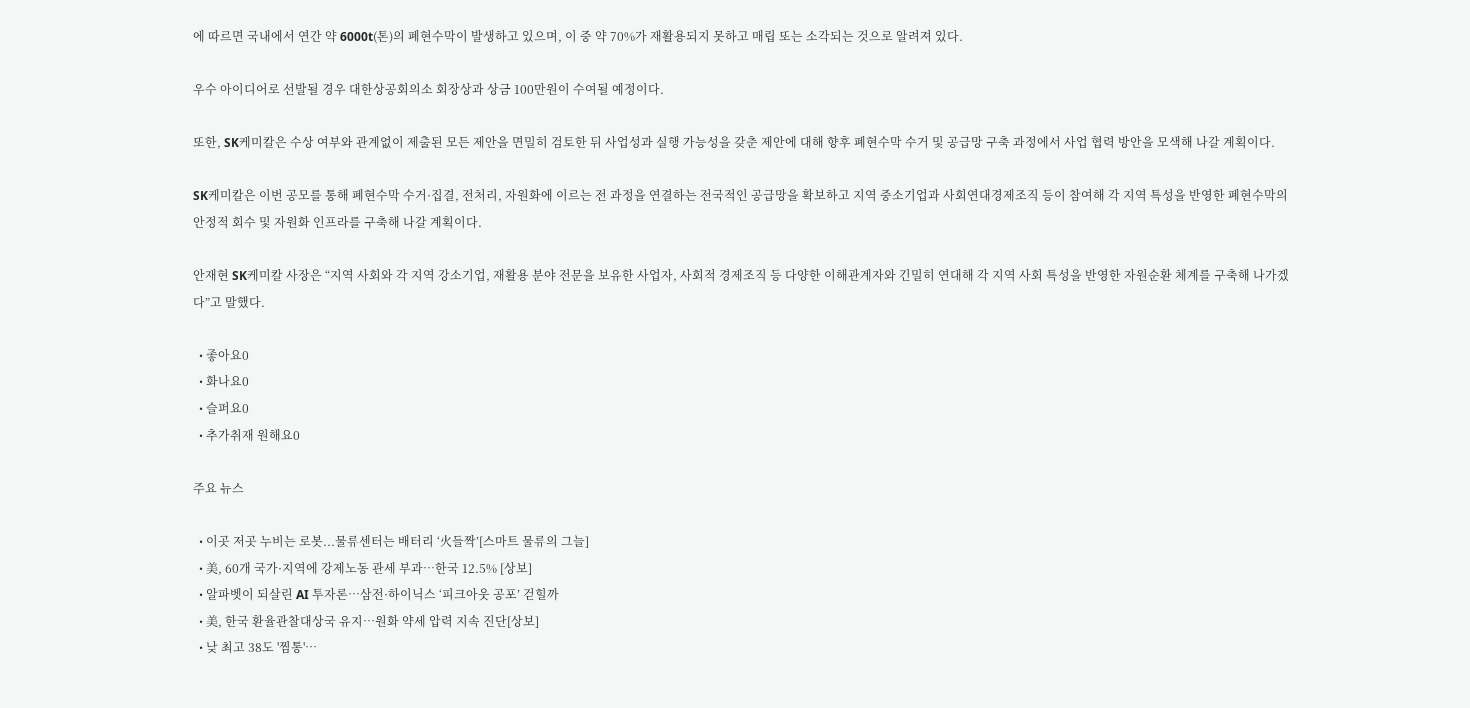에 따르면 국내에서 연간 약 6000t(톤)의 폐현수막이 발생하고 있으며, 이 중 약 70%가 재활용되지 못하고 매립 또는 소각되는 것으로 알려져 있다.

우수 아이디어로 선발될 경우 대한상공회의소 회장상과 상금 100만원이 수여될 예정이다.

또한, SK케미칼은 수상 여부와 관계없이 제출된 모든 제안을 면밀히 검토한 뒤 사업성과 실행 가능성을 갖춘 제안에 대해 향후 폐현수막 수거 및 공급망 구축 과정에서 사업 협력 방안을 모색해 나갈 계획이다.

SK케미칼은 이번 공모를 통해 폐현수막 수거·집결, 전처리, 자원화에 이르는 전 과정을 연결하는 전국적인 공급망을 확보하고 지역 중소기업과 사회연대경제조직 등이 참여해 각 지역 특성을 반영한 폐현수막의 안정적 회수 및 자원화 인프라를 구축해 나갈 계획이다.

안재현 SK케미칼 사장은 “지역 사회와 각 지역 강소기업, 재활용 분야 전문을 보유한 사업자, 사회적 경제조직 등 다양한 이해관계자와 긴밀히 연대해 각 지역 사회 특성을 반영한 자원순환 체계를 구축해 나가겠다”고 말했다.

  • 좋아요0
  • 화나요0
  • 슬퍼요0
  • 추가취재 원해요0

주요 뉴스

  • 이곳 저곳 누비는 로봇...물류센터는 배터리 ‘火들짝’[스마트 물류의 그늘]
  • 美, 60개 국가·지역에 강제노동 관세 부과…한국 12.5% [상보]
  • 알파벳이 되살린 AI 투자론…삼전·하이닉스 ‘피크아웃 공포’ 걷힐까
  • 美, 한국 환율관찰대상국 유지…원화 약세 압력 지속 진단[상보]
  • 낮 최고 38도 '찜통'⋯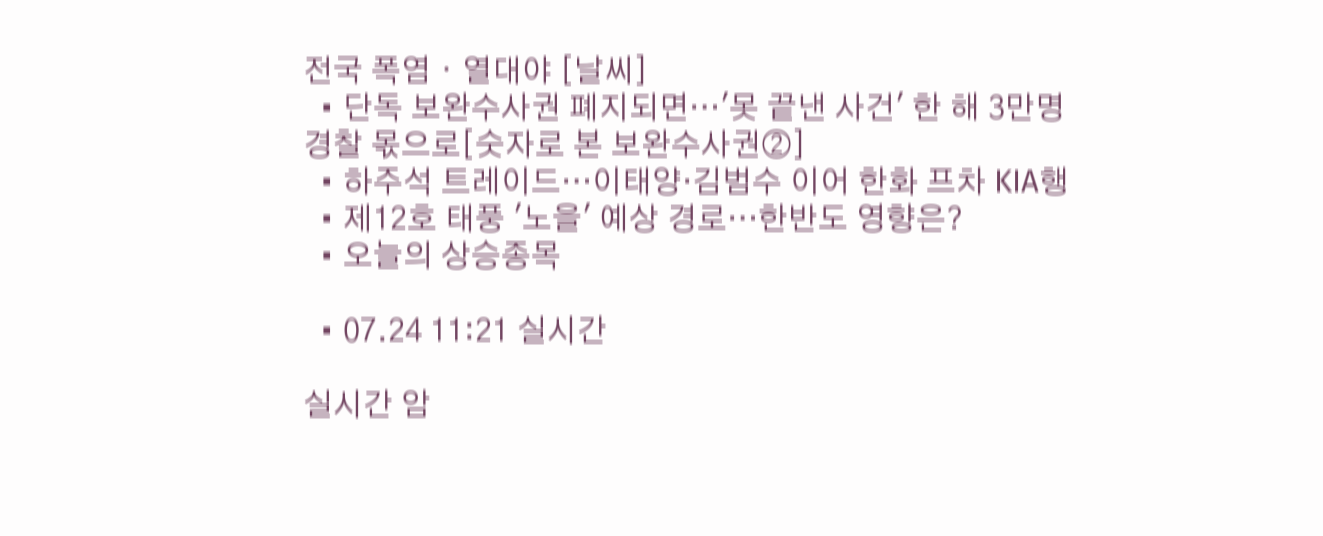전국 폭염ㆍ열대야 [날씨]
  • 단독 보완수사권 폐지되면…'못 끝낸 사건' 한 해 3만명 경찰 몫으로[숫자로 본 보완수사권②]
  • 하주석 트레이드…이태양·김범수 이어 한화 프차 KIA행
  • 제12호 태풍 '노을' 예상 경로…한반도 영향은?
  • 오늘의 상승종목

  • 07.24 11:21 실시간

실시간 암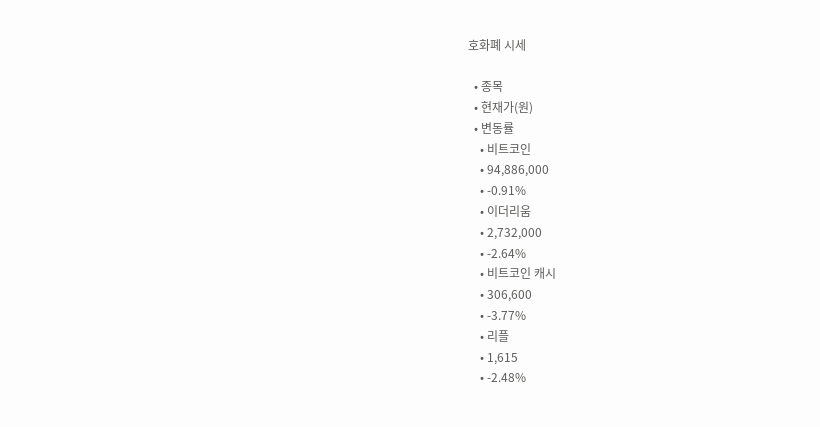호화폐 시세

  • 종목
  • 현재가(원)
  • 변동률
    • 비트코인
    • 94,886,000
    • -0.91%
    • 이더리움
    • 2,732,000
    • -2.64%
    • 비트코인 캐시
    • 306,600
    • -3.77%
    • 리플
    • 1,615
    • -2.48%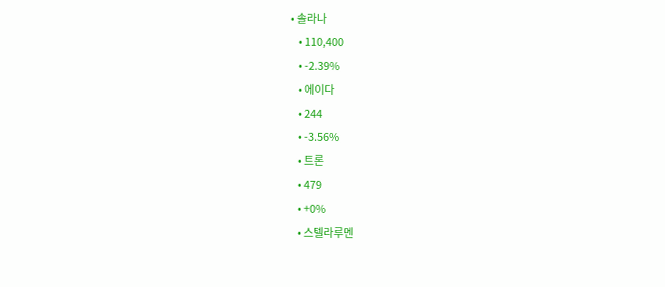• 솔라나
    • 110,400
    • -2.39%
    • 에이다
    • 244
    • -3.56%
    • 트론
    • 479
    • +0%
    • 스텔라루멘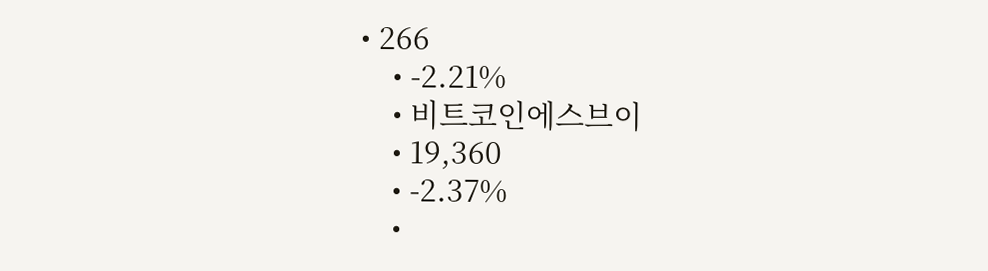• 266
    • -2.21%
    • 비트코인에스브이
    • 19,360
    • -2.37%
    •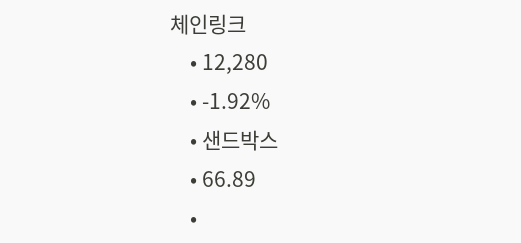체인링크
    • 12,280
    • -1.92%
    • 샌드박스
    • 66.89
    •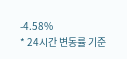-4.58%
* 24시간 변동률 기준